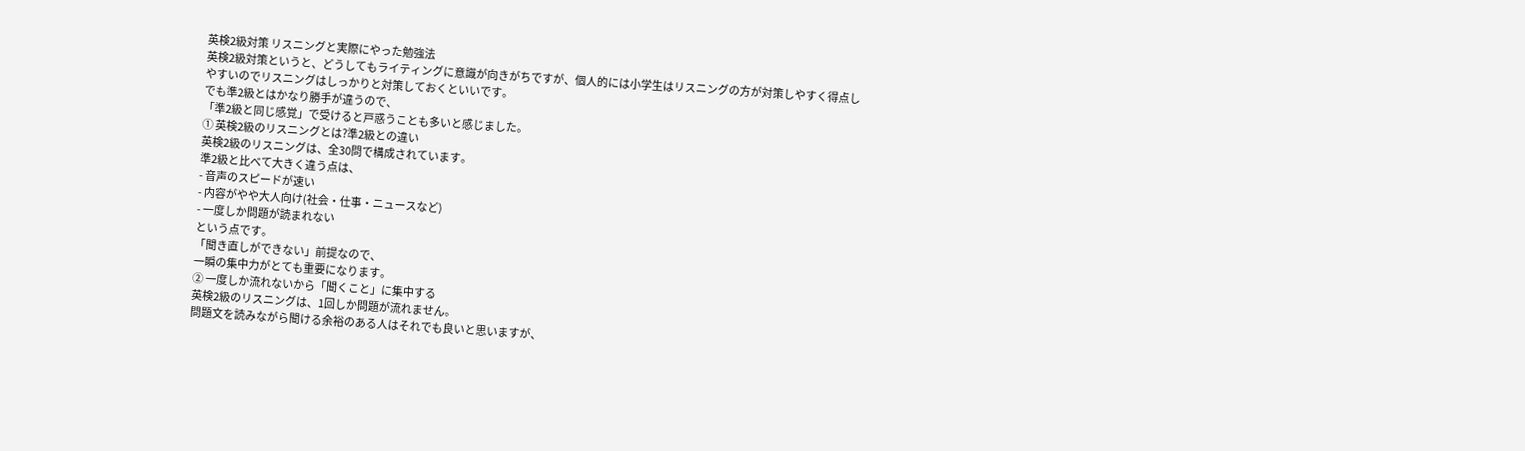英検2級対策 リスニングと実際にやった勉強法
英検2級対策というと、どうしてもライティングに意識が向きがちですが、個人的には小学生はリスニングの方が対策しやすく得点しやすいのでリスニングはしっかりと対策しておくといいです。
でも準2級とはかなり勝手が違うので、
「準2級と同じ感覚」で受けると戸惑うことも多いと感じました。
① 英検2級のリスニングとは?準2級との違い
英検2級のリスニングは、全30問で構成されています。
準2級と比べて大きく違う点は、
- 音声のスピードが速い
- 内容がやや大人向け(社会・仕事・ニュースなど)
- 一度しか問題が読まれない
という点です。
「聞き直しができない」前提なので、
一瞬の集中力がとても重要になります。
② 一度しか流れないから「聞くこと」に集中する
英検2級のリスニングは、1回しか問題が流れません。
問題文を読みながら聞ける余裕のある人はそれでも良いと思いますが、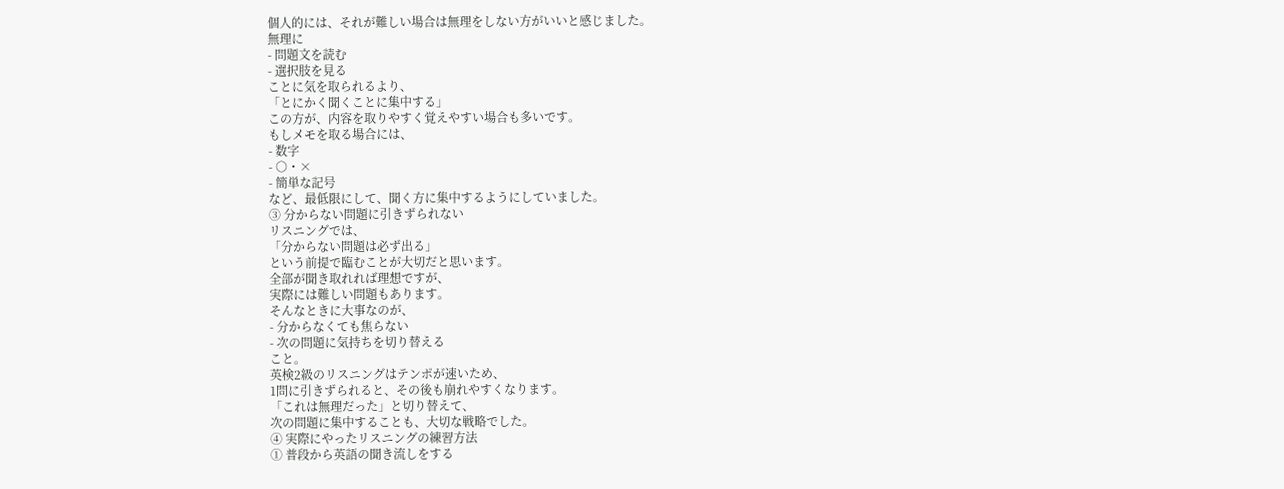個人的には、それが難しい場合は無理をしない方がいいと感じました。
無理に
- 問題文を読む
- 選択肢を見る
ことに気を取られるより、
「とにかく聞くことに集中する」
この方が、内容を取りやすく覚えやすい場合も多いです。
もしメモを取る場合には、
- 数字
- ○・×
- 簡単な記号
など、最低限にして、聞く方に集中するようにしていました。
③ 分からない問題に引きずられない
リスニングでは、
「分からない問題は必ず出る」
という前提で臨むことが大切だと思います。
全部が聞き取れれば理想ですが、
実際には難しい問題もあります。
そんなときに大事なのが、
- 分からなくても焦らない
- 次の問題に気持ちを切り替える
こと。
英検2級のリスニングはテンポが速いため、
1問に引きずられると、その後も崩れやすくなります。
「これは無理だった」と切り替えて、
次の問題に集中することも、大切な戦略でした。
④ 実際にやったリスニングの練習方法
① 普段から英語の聞き流しをする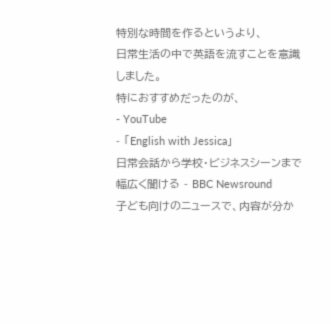特別な時間を作るというより、
日常生活の中で英語を流すことを意識しました。
特におすすめだったのが、
- YouTube
- 「English with Jessica」
日常会話から学校・ビジネスシーンまで幅広く聞ける - BBC Newsround
子ども向けのニュースで、内容が分か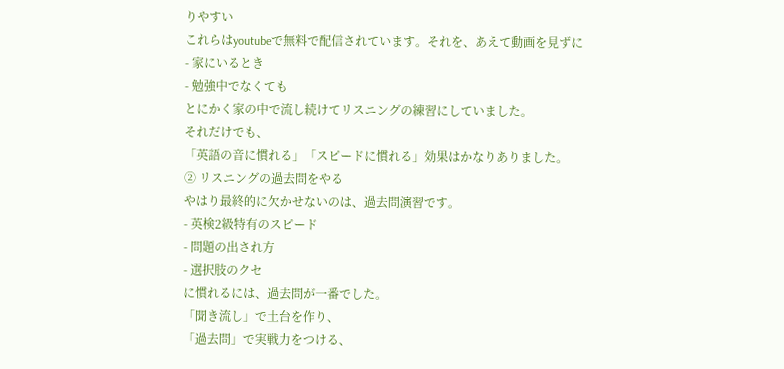りやすい
これらはyoutubeで無料で配信されています。それを、あえて動画を見ずに
- 家にいるとき
- 勉強中でなくても
とにかく家の中で流し続けてリスニングの練習にしていました。
それだけでも、
「英語の音に慣れる」「スピードに慣れる」効果はかなりありました。
② リスニングの過去問をやる
やはり最終的に欠かせないのは、過去問演習です。
- 英検2級特有のスピード
- 問題の出され方
- 選択肢のクセ
に慣れるには、過去問が一番でした。
「聞き流し」で土台を作り、
「過去問」で実戦力をつける、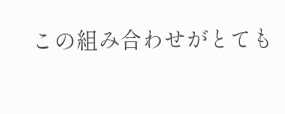この組み合わせがとても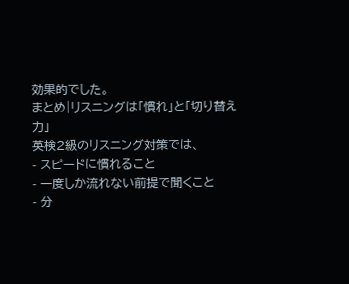効果的でした。
まとめ|リスニングは「慣れ」と「切り替え力」
英検2級のリスニング対策では、
- スピードに慣れること
- 一度しか流れない前提で聞くこと
- 分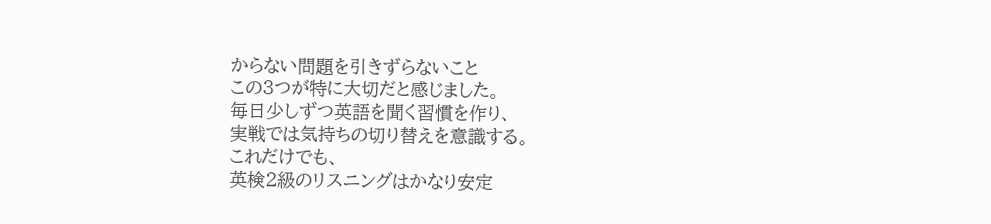からない問題を引きずらないこと
この3つが特に大切だと感じました。
毎日少しずつ英語を聞く習慣を作り、
実戦では気持ちの切り替えを意識する。
これだけでも、
英検2級のリスニングはかなり安定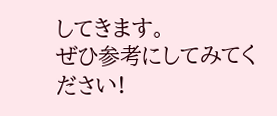してきます。
ぜひ参考にしてみてください!